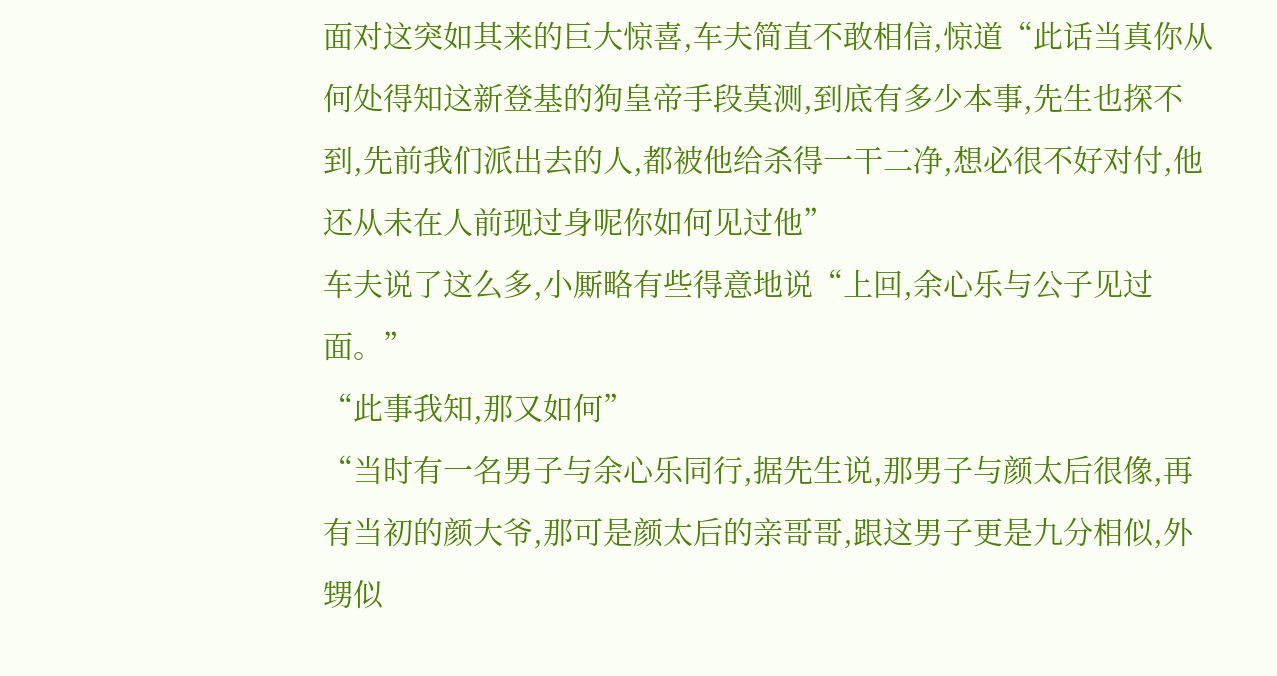面对这突如其来的巨大惊喜,车夫简直不敢相信,惊道“此话当真你从何处得知这新登基的狗皇帝手段莫测,到底有多少本事,先生也探不到,先前我们派出去的人,都被他给杀得一干二净,想必很不好对付,他还从未在人前现过身呢你如何见过他”
车夫说了这么多,小厮略有些得意地说“上回,余心乐与公子见过面。”
“此事我知,那又如何”
“当时有一名男子与余心乐同行,据先生说,那男子与颜太后很像,再有当初的颜大爷,那可是颜太后的亲哥哥,跟这男子更是九分相似,外甥似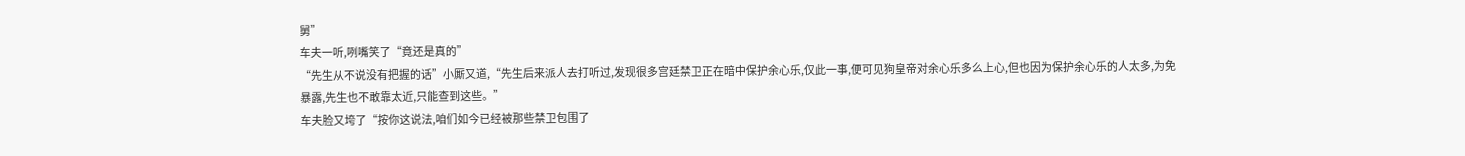舅”
车夫一听,咧嘴笑了“竟还是真的”
“先生从不说没有把握的话”小厮又道,“先生后来派人去打听过,发现很多宫廷禁卫正在暗中保护余心乐,仅此一事,便可见狗皇帝对余心乐多么上心,但也因为保护余心乐的人太多,为免暴露,先生也不敢靠太近,只能查到这些。”
车夫脸又垮了“按你这说法,咱们如今已经被那些禁卫包围了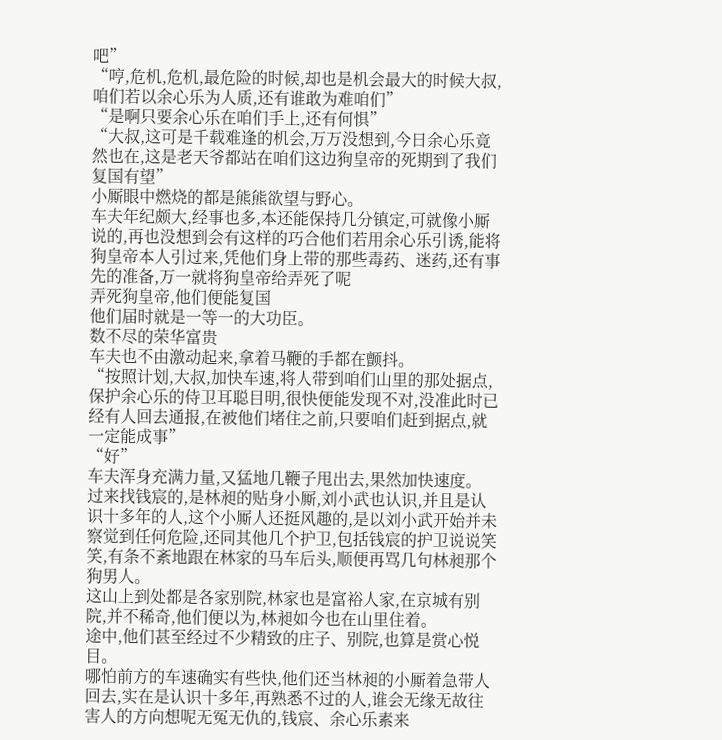吧”
“哼,危机,危机,最危险的时候,却也是机会最大的时候大叔,咱们若以余心乐为人质,还有谁敢为难咱们”
“是啊只要余心乐在咱们手上,还有何惧”
“大叔,这可是千载难逢的机会,万万没想到,今日余心乐竟然也在,这是老天爷都站在咱们这边狗皇帝的死期到了我们复国有望”
小厮眼中燃烧的都是熊熊欲望与野心。
车夫年纪颇大,经事也多,本还能保持几分镇定,可就像小厮说的,再也没想到会有这样的巧合他们若用余心乐引诱,能将狗皇帝本人引过来,凭他们身上带的那些毒药、迷药,还有事先的准备,万一就将狗皇帝给弄死了呢
弄死狗皇帝,他们便能复国
他们届时就是一等一的大功臣。
数不尽的荣华富贵
车夫也不由激动起来,拿着马鞭的手都在颤抖。
“按照计划,大叔,加快车速,将人带到咱们山里的那处据点,保护余心乐的侍卫耳聪目明,很快便能发现不对,没准此时已经有人回去通报,在被他们堵住之前,只要咱们赶到据点,就一定能成事”
“好”
车夫浑身充满力量,又猛地几鞭子甩出去,果然加快速度。
过来找钱宸的,是林昶的贴身小厮,刘小武也认识,并且是认识十多年的人,这个小厮人还挺风趣的,是以刘小武开始并未察觉到任何危险,还同其他几个护卫,包括钱宸的护卫说说笑笑,有条不紊地跟在林家的马车后头,顺便再骂几句林昶那个狗男人。
这山上到处都是各家别院,林家也是富裕人家,在京城有别院,并不稀奇,他们便以为,林昶如今也在山里住着。
途中,他们甚至经过不少精致的庄子、别院,也算是赏心悦目。
哪怕前方的车速确实有些快,他们还当林昶的小厮着急带人回去,实在是认识十多年,再熟悉不过的人,谁会无缘无故往害人的方向想呢无冤无仇的,钱宸、余心乐素来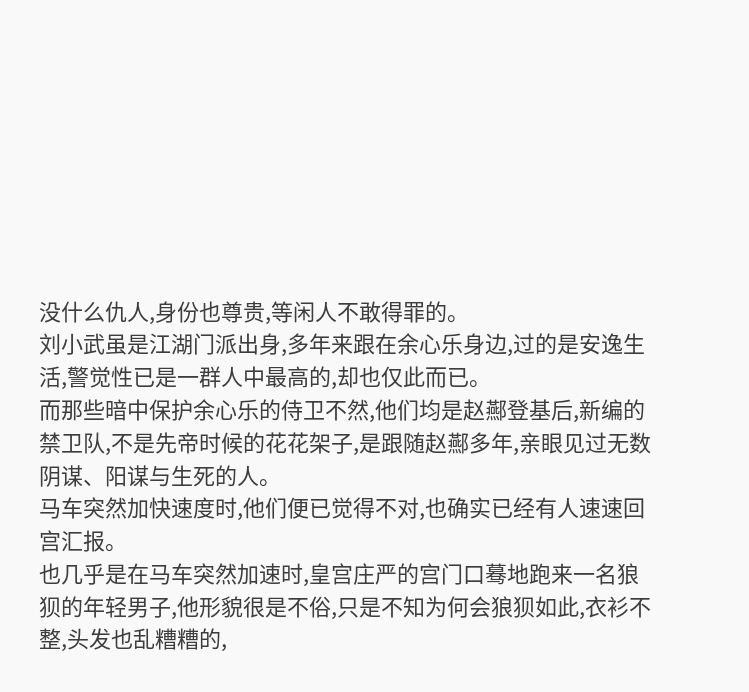没什么仇人,身份也尊贵,等闲人不敢得罪的。
刘小武虽是江湖门派出身,多年来跟在余心乐身边,过的是安逸生活,警觉性已是一群人中最高的,却也仅此而已。
而那些暗中保护余心乐的侍卫不然,他们均是赵酀登基后,新编的禁卫队,不是先帝时候的花花架子,是跟随赵酀多年,亲眼见过无数阴谋、阳谋与生死的人。
马车突然加快速度时,他们便已觉得不对,也确实已经有人速速回宫汇报。
也几乎是在马车突然加速时,皇宫庄严的宫门口蓦地跑来一名狼狈的年轻男子,他形貌很是不俗,只是不知为何会狼狈如此,衣衫不整,头发也乱糟糟的,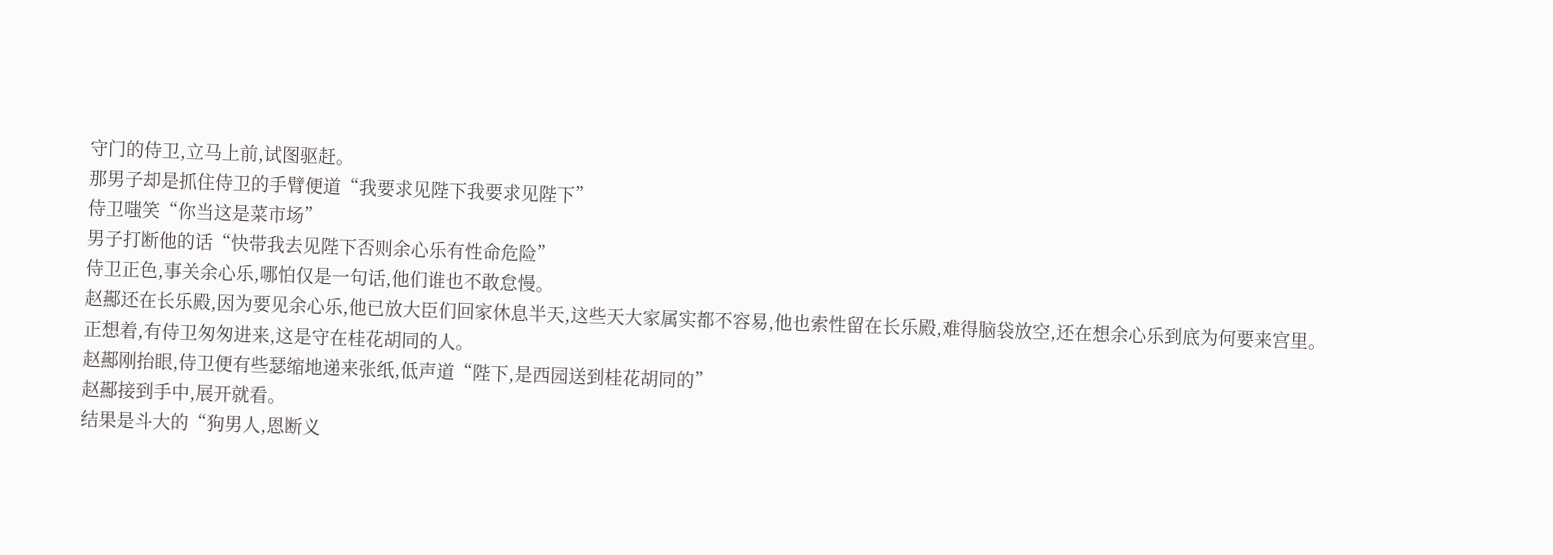守门的侍卫,立马上前,试图驱赶。
那男子却是抓住侍卫的手臂便道“我要求见陛下我要求见陛下”
侍卫嗤笑“你当这是菜市场”
男子打断他的话“快带我去见陛下否则余心乐有性命危险”
侍卫正色,事关余心乐,哪怕仅是一句话,他们谁也不敢怠慢。
赵酀还在长乐殿,因为要见余心乐,他已放大臣们回家休息半天,这些天大家属实都不容易,他也索性留在长乐殿,难得脑袋放空,还在想余心乐到底为何要来宫里。
正想着,有侍卫匆匆进来,这是守在桂花胡同的人。
赵酀刚抬眼,侍卫便有些瑟缩地递来张纸,低声道“陛下,是西园送到桂花胡同的”
赵酀接到手中,展开就看。
结果是斗大的“狗男人,恩断义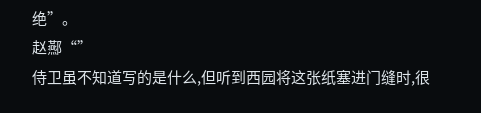绝”。
赵酀“”
侍卫虽不知道写的是什么,但听到西园将这张纸塞进门缝时,很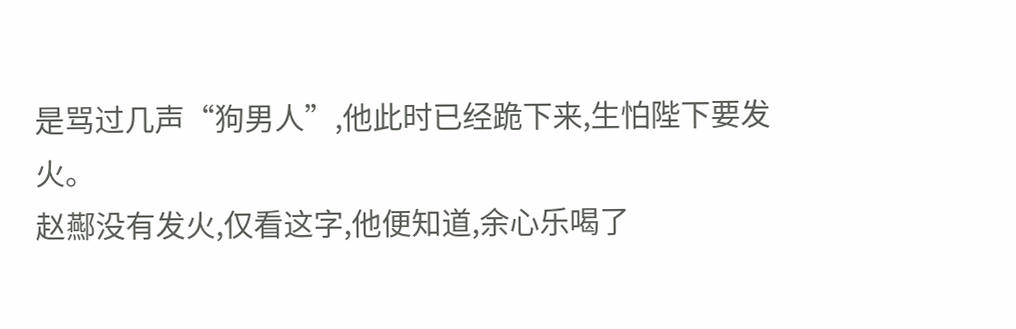是骂过几声“狗男人”,他此时已经跪下来,生怕陛下要发火。
赵酀没有发火,仅看这字,他便知道,余心乐喝了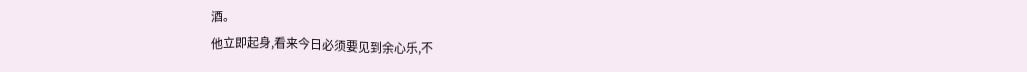酒。
他立即起身,看来今日必须要见到余心乐,不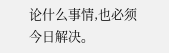论什么事情,也必须今日解决。